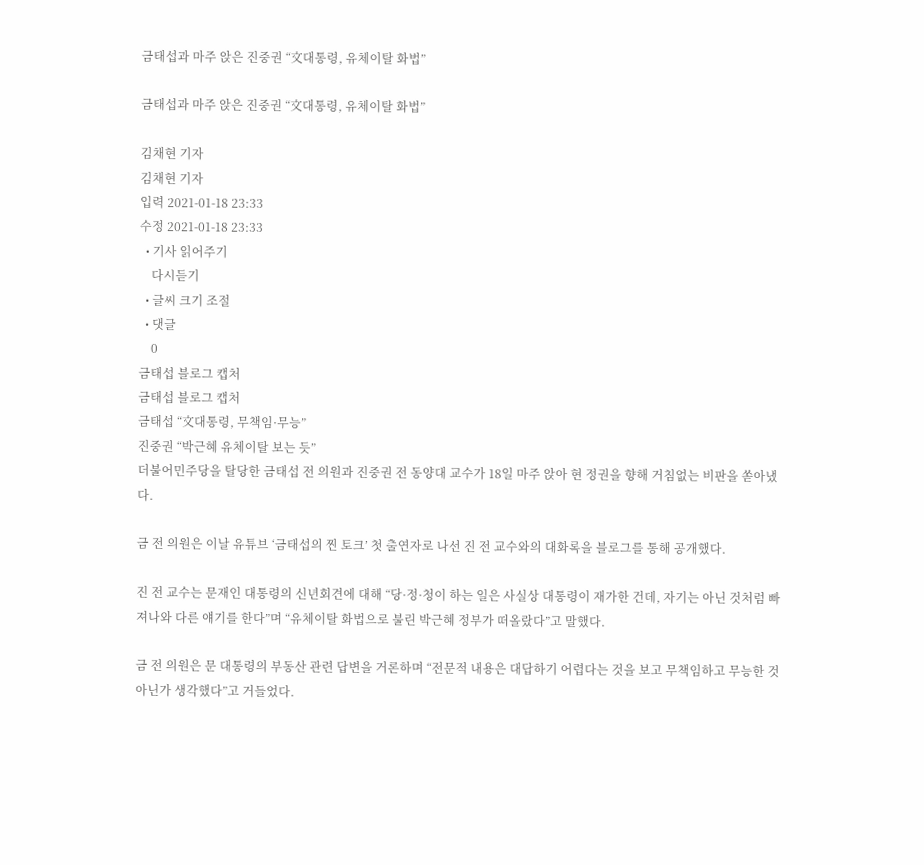금태섭과 마주 앉은 진중권 “文대통령, 유체이탈 화법”

금태섭과 마주 앉은 진중권 “文대통령, 유체이탈 화법”

김채현 기자
김채현 기자
입력 2021-01-18 23:33
수정 2021-01-18 23:33
  • 기사 읽어주기
    다시듣기
  • 글씨 크기 조절
  • 댓글
    0
금태섭 블로그 캡처
금태섭 블로그 캡처
금태섭 “文대통령, 무책임·무능”
진중권 “박근혜 유체이탈 보는 듯”
더불어민주당을 탈당한 금태섭 전 의원과 진중권 전 동양대 교수가 18일 마주 앉아 현 정권을 향해 거침없는 비판을 쏟아냈다.

금 전 의원은 이날 유튜브 ‘금태섭의 찐 토크’ 첫 출연자로 나선 진 전 교수와의 대화록을 블로그를 통해 공개했다.

진 전 교수는 문재인 대통령의 신년회견에 대해 “당·정·청이 하는 일은 사실상 대통령이 재가한 건데, 자기는 아닌 것처럼 빠져나와 다른 얘기를 한다”며 “유체이탈 화법으로 불린 박근혜 정부가 떠올랐다”고 말했다.

금 전 의원은 문 대통령의 부동산 관련 답변을 거론하며 “전문적 내용은 대답하기 어렵다는 것을 보고 무책임하고 무능한 것 아닌가 생각했다”고 거들었다.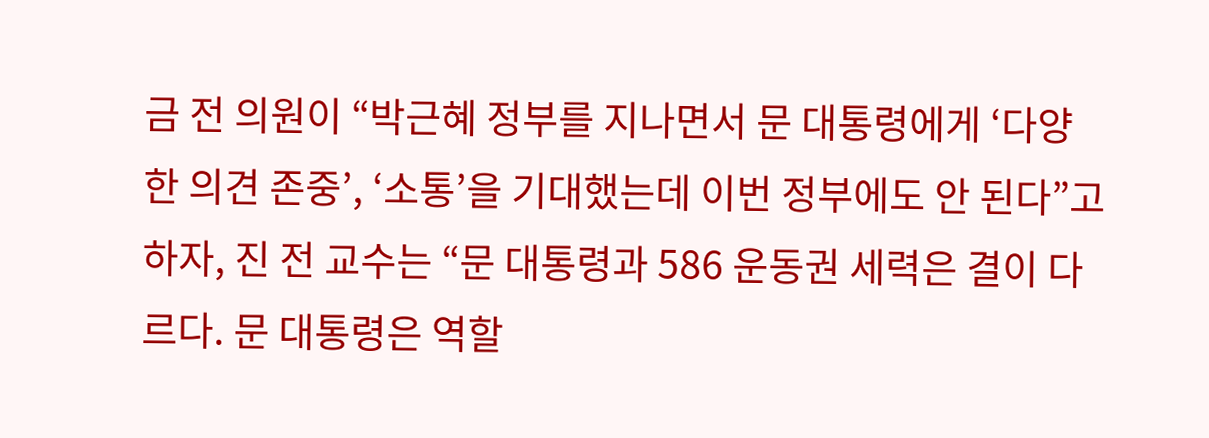금 전 의원이 “박근혜 정부를 지나면서 문 대통령에게 ‘다양한 의견 존중’, ‘소통’을 기대했는데 이번 정부에도 안 된다”고 하자, 진 전 교수는 “문 대통령과 586 운동권 세력은 결이 다르다. 문 대통령은 역할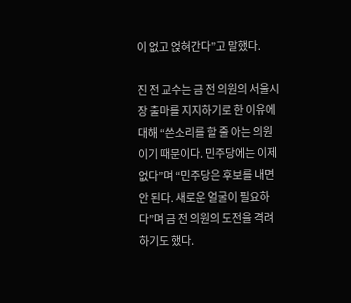이 없고 얹혀간다”고 말했다.

진 전 교수는 금 전 의원의 서울시장 출마를 지지하기로 한 이유에 대해 “쓴소리를 할 줄 아는 의원이기 때문이다. 민주당에는 이제 없다”며 “민주당은 후보를 내면 안 된다. 새로운 얼굴이 필요하다”며 금 전 의원의 도전을 격려하기도 했다.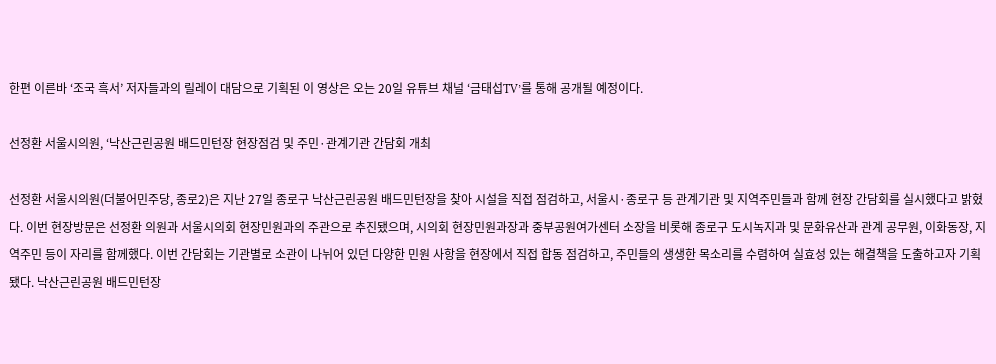한편 이른바 ‘조국 흑서’ 저자들과의 릴레이 대담으로 기획된 이 영상은 오는 20일 유튜브 채널 ‘금태섭TV’를 통해 공개될 예정이다.

선정환 서울시의원, ‘낙산근린공원 배드민턴장 현장점검 및 주민·관계기관 간담회 개최

선정환 서울시의원(더불어민주당, 종로2)은 지난 27일 종로구 낙산근린공원 배드민턴장을 찾아 시설을 직접 점검하고, 서울시·종로구 등 관계기관 및 지역주민들과 함께 현장 간담회를 실시했다고 밝혔다. 이번 현장방문은 선정환 의원과 서울시의회 현장민원과의 주관으로 추진됐으며, 시의회 현장민원과장과 중부공원여가센터 소장을 비롯해 종로구 도시녹지과 및 문화유산과 관계 공무원, 이화동장, 지역주민 등이 자리를 함께했다. 이번 간담회는 기관별로 소관이 나뉘어 있던 다양한 민원 사항을 현장에서 직접 합동 점검하고, 주민들의 생생한 목소리를 수렴하여 실효성 있는 해결책을 도출하고자 기획됐다. 낙산근린공원 배드민턴장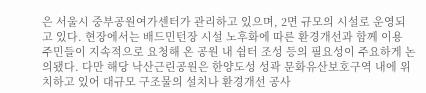은 서울시 중부공원여가센터가 관리하고 있으며, 2면 규모의 시설로 운영되고 있다. 현장에서는 배드민턴장 시설 노후화에 따른 환경개선과 함께 이용 주민들이 지속적으로 요청해 온 공원 내 쉼터 조성 등의 필요성이 주요하게 논의됐다. 다만 해당 낙산근린공원은 한양도성 성곽 문화유산보호구역 내에 위치하고 있어 대규모 구조물의 설치나 환경개선 공사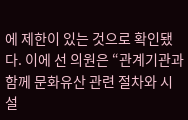에 제한이 있는 것으로 확인됐다. 이에 선 의원은 “관계기관과 함께 문화유산 관련 절차와 시설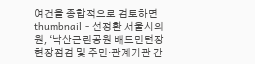여건을 종합적으로 검토하면
thumbnail - 선정환 서울시의원, ‘낙산근린공원 배드민턴장 현장점검 및 주민·관계기관 간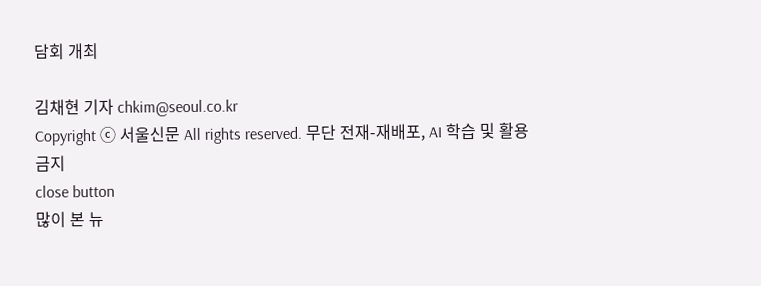담회 개최

김채현 기자 chkim@seoul.co.kr
Copyright ⓒ 서울신문 All rights reserved. 무단 전재-재배포, AI 학습 및 활용 금지
close button
많이 본 뉴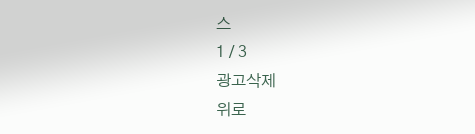스
1 / 3
광고삭제
위로